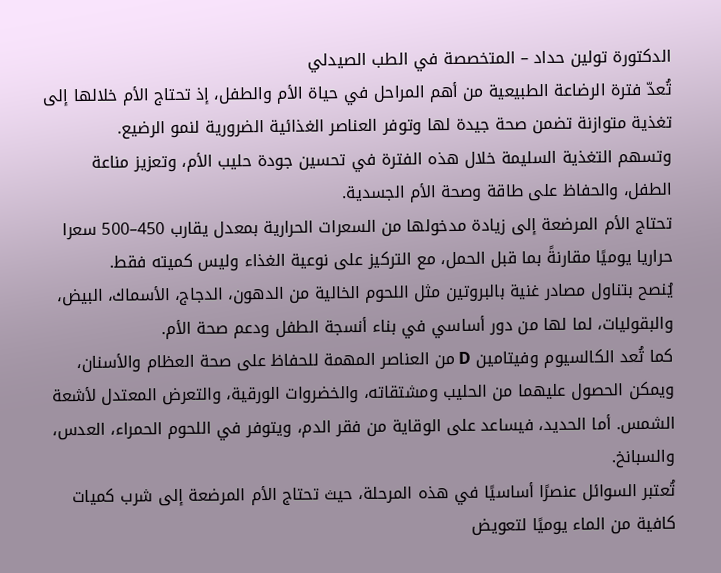الدكتورة تولين حداد – المتخصصة في الطب الصيدلي
تُعدّ فترة الرضاعة الطبيعية من أهم المراحل في حياة الأم والطفل، إذ تحتاج الأم خلالها إلى تغذية متوازنة تضمن صحة جيدة لها وتوفر العناصر الغذائية الضرورية لنمو الرضيع.
وتسهم التغذية السليمة خلال هذه الفترة في تحسين جودة حليب الأم، وتعزيز مناعة الطفل، والحفاظ على طاقة وصحة الأم الجسدية.
تحتاج الأم المرضعة إلى زيادة مدخولها من السعرات الحرارية بمعدل يقارب 450–500 سعرا حراريا يوميًا مقارنةً بما قبل الحمل، مع التركيز على نوعية الغذاء وليس كميته فقط.
يُنصح بتناول مصادر غنية بالبروتين مثل اللحوم الخالية من الدهون، الدجاج، الأسماك، البيض، والبقوليات، لما لها من دور أساسي في بناء أنسجة الطفل ودعم صحة الأم.
كما تُعد الكالسيوم وفيتامين D من العناصر المهمة للحفاظ على صحة العظام والأسنان، ويمكن الحصول عليهما من الحليب ومشتقاته، والخضروات الورقية، والتعرض المعتدل لأشعة الشمس. أما الحديد، فيساعد على الوقاية من فقر الدم، ويتوفر في اللحوم الحمراء، العدس، والسبانخ.
تُعتبر السوائل عنصرًا أساسيًا في هذه المرحلة، حيث تحتاج الأم المرضعة إلى شرب كميات كافية من الماء يوميًا لتعويض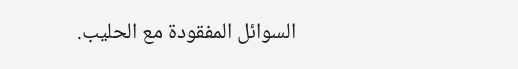السوائل المفقودة مع الحليب.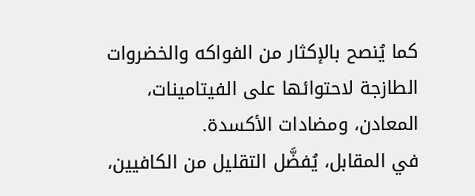كما يُنصح بالإكثار من الفواكه والخضروات الطازجة لاحتوائها على الفيتامينات، المعادن، ومضادات الأكسدة.
في المقابل، يُفضَّل التقليل من الكافيين،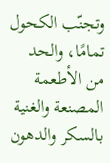وتجنّب الكحول تمامًا، والحد من الأطعمة المصنعة والغنية بالسكر والدهون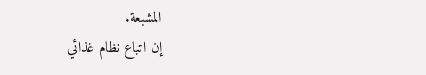المشبعة.
إن اتباع نظام غذائي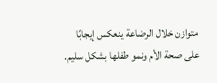متوازن خلال الرضاعة ينعكس إيجابًا على صحة الأم ونمو طفلها بشكل سليم.